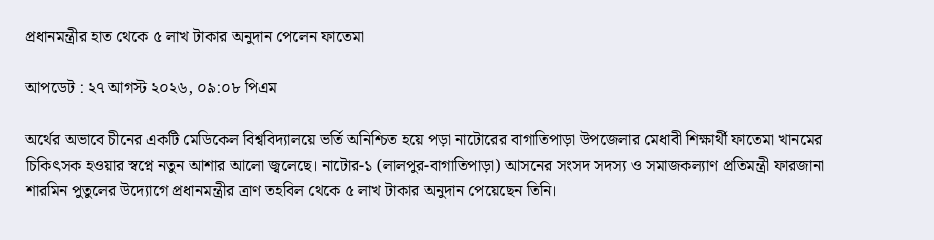প্রধানমন্ত্রীর হাত থেকে ৫ লাখ টাকার অনুদান পেলেন ফাতেমা

আপডেট : ২৭ আগস্ট ২০২৬, ০৯:০৮ পিএম

অর্থের অভাবে চীনের একটি মেডিকেল বিশ্ববিদ্যালয়ে ভর্তি অনিশ্চিত হয়ে পড়া নাটোরের বাগাতিপাড়া উপজেলার মেধাবী শিক্ষার্থী ফাতেমা খানমের চিকিৎসক হওয়ার স্বপ্নে নতুন আশার আলো জ্বলেছে। নাটোর-১ (লালপুর-বাগাতিপাড়া) আসনের সংসদ সদস্য ও সমাজকল্যাণ প্রতিমন্ত্রী ফারজানা শারমিন পুতুলের উদ্যোগে প্রধানমন্ত্রীর ত্রাণ তহবিল থেকে ৫ লাখ টাকার অনুদান পেয়েছেন তিনি।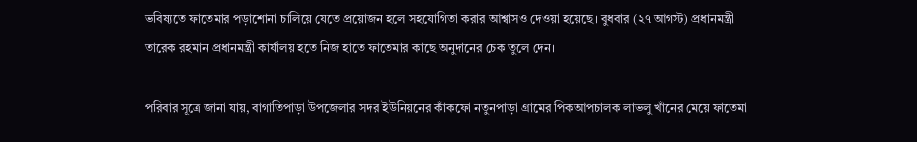ভবিষ্যতে ফাতেমার পড়াশোনা চালিয়ে যেতে প্রয়োজন হলে সহযোগিতা করার আশ্বাসও দেওয়া হয়েছে। বুধবার (২৭ আগস্ট) প্রধানমন্ত্রী তারেক রহমান প্রধানমন্ত্রী কার্যালয় হতে নিজ হাতে ফাতেমার কাছে অনুদানের চেক তুলে দেন।

পরিবার সূত্রে জানা যায়, বাগাতিপাড়া উপজেলার সদর ইউনিয়নের কাঁকফো নতুনপাড়া গ্রামের পিকআপচালক লাভলু খাঁনের মেয়ে ফাতেমা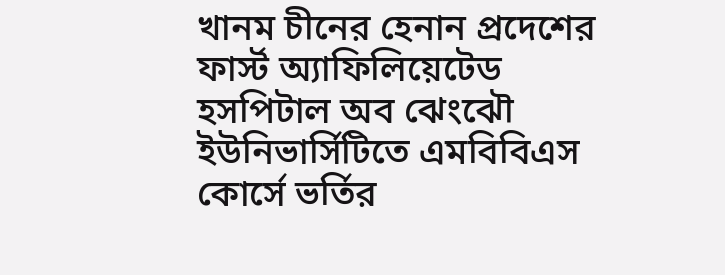খানম চীনের হেনান প্রদেশের ফার্স্ট অ্যাফিলিয়েটেড হসপিটাল অব ঝেংঝৌ ইউনিভার্সিটিতে এমবিবিএস কোর্সে ভর্তির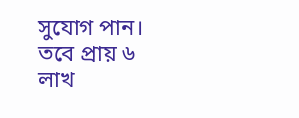সুযোগ পান। তবে প্রায় ৬ লাখ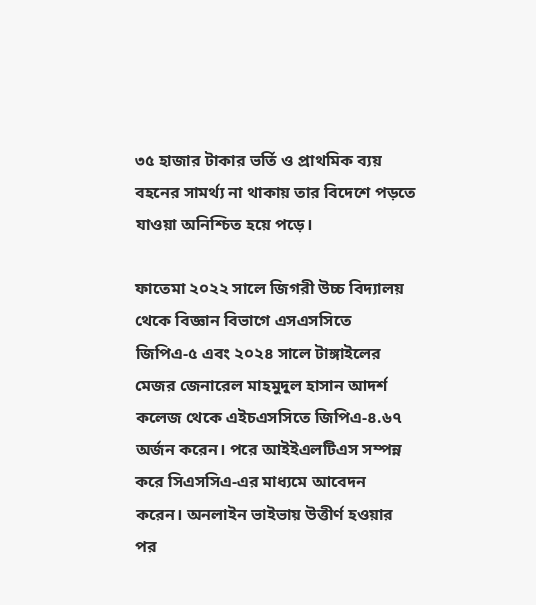৩৫ হাজার টাকার ভর্তি ও প্রাথমিক ব্যয় বহনের সামর্থ্য না থাকায় তার বিদেশে পড়তে যাওয়া অনিশ্চিত হয়ে পড়ে।

ফাতেমা ২০২২ সালে জিগরী উচ্চ বিদ্যালয় থেকে বিজ্ঞান বিভাগে এসএসসিতে জিপিএ-৫ এবং ২০২৪ সালে টাঙ্গাইলের মেজর জেনারেল মাহমুদুল হাসান আদর্শ কলেজ থেকে এইচএসসিতে জিপিএ-৪.৬৭ অর্জন করেন। পরে আইইএলটিএস সম্পন্ন করে সিএসসিএ-এর মাধ্যমে আবেদন করেন। অনলাইন ভাইভায় উত্তীর্ণ হওয়ার পর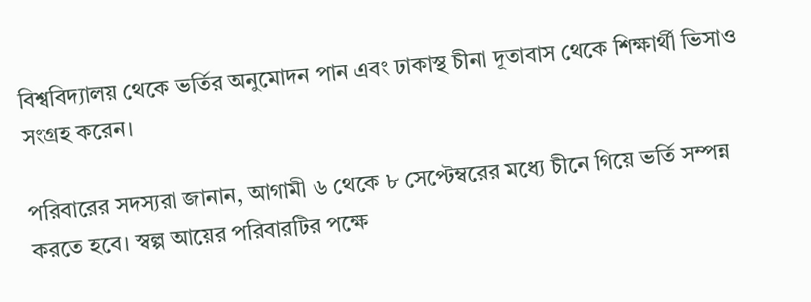বিশ্ববিদ্যালয় থেকে ভর্তির অনুমোদন পান এবং ঢাকাস্থ চীনা দূতাবাস থেকে শিক্ষার্থী ভিসাও সংগ্রহ করেন।

পরিবারের সদস্যরা জানান, আগামী ৬ থেকে ৮ সেপ্টেম্বরের মধ্যে চীনে গিয়ে ভর্তি সম্পন্ন করতে হবে। স্বল্প আয়ের পরিবারটির পক্ষে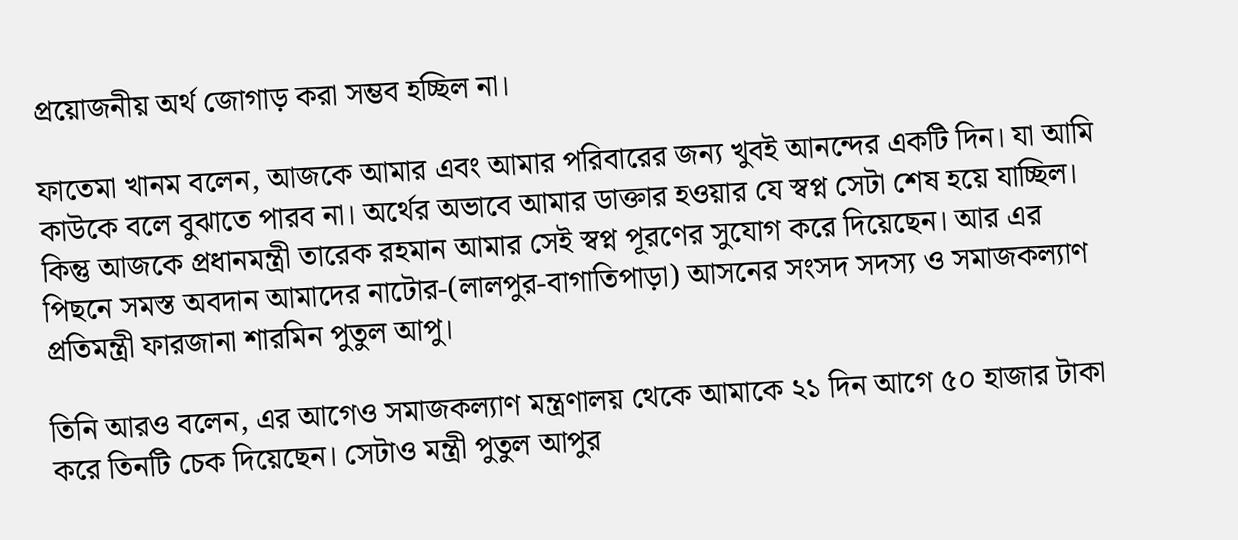প্রয়োজনীয় অর্থ জোগাড় করা সম্ভব হচ্ছিল না।

ফাতেমা খানম বলেন, আজকে আমার এবং আমার পরিবারের জন্য খুবই আনন্দের একটি দিন। যা আমি কাউকে বলে বুঝাতে পারব না। অর্থের অভাবে আমার ডাক্তার হওয়ার যে স্বপ্ন সেটা শেষ হয়ে যাচ্ছিল। কিন্তু আজকে প্রধানমন্ত্রী তারেক রহমান আমার সেই স্বপ্ন পূরণের সুযোগ করে দিয়েছেন। আর এর পিছনে সমস্ত অবদান আমাদের নাটোর-(লালপুর-বাগাতিপাড়া) আসনের সংসদ সদস্য ও সমাজকল্যাণ প্রতিমন্ত্রী ফারজানা শারমিন পুতুল আপু।

তিনি আরও বলেন, এর আগেও সমাজকল্যাণ মন্ত্রণালয় থেকে আমাকে ২১ দিন আগে ৫০ হাজার টাকা করে তিনটি চেক দিয়েছেন। সেটাও মন্ত্রী পুতুল আপুর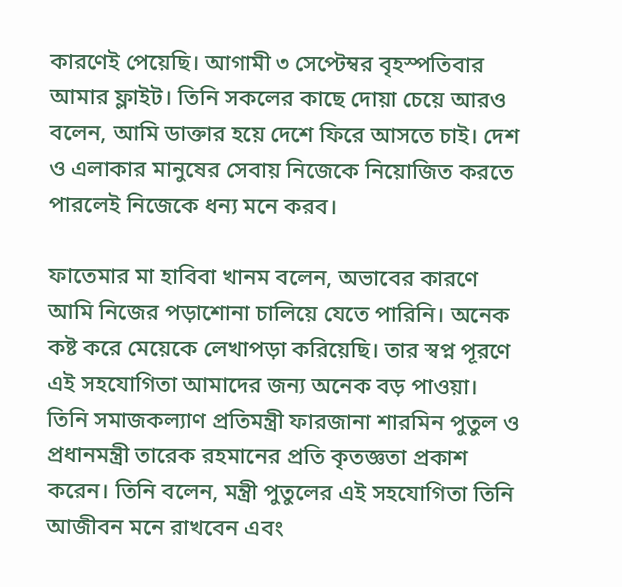কারণেই পেয়েছি। আগামী ৩ সেপ্টেম্বর বৃহস্পতিবার আমার ফ্লাইট। তিনি সকলের কাছে দোয়া চেয়ে আরও বলেন, আমি ডাক্তার হয়ে দেশে ফিরে আসতে চাই। দেশ ও এলাকার মানুষের সেবায় নিজেকে নিয়োজিত করতে পারলেই নিজেকে ধন্য মনে করব।

ফাতেমার মা হাবিবা খানম বলেন, অভাবের কারণে আমি নিজের পড়াশোনা চালিয়ে যেতে পারিনি। অনেক কষ্ট করে মেয়েকে লেখাপড়া করিয়েছি। তার স্বপ্ন পূরণে এই সহযোগিতা আমাদের জন্য অনেক বড় পাওয়া। তিনি সমাজকল্যাণ প্রতিমন্ত্রী ফারজানা শারমিন পুতুল ও প্রধানমন্ত্রী তারেক রহমানের প্রতি কৃতজ্ঞতা প্রকাশ করেন। তিনি বলেন, মন্ত্রী পুতুলের এই সহযোগিতা তিনি আজীবন মনে রাখবেন এবং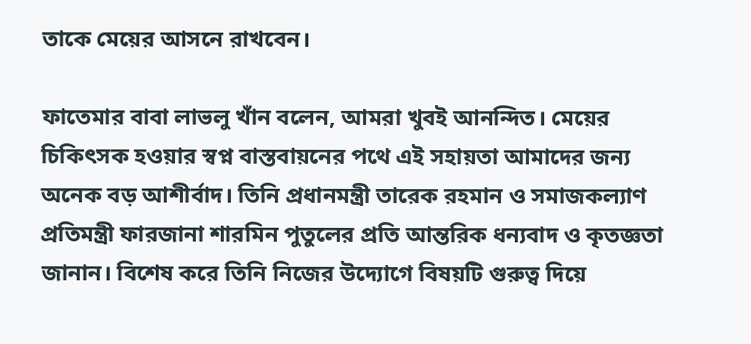তাকে মেয়ের আসনে রাখবেন।

ফাতেমার বাবা লাভলু খাঁন বলেন, আমরা খুবই আনন্দিত। মেয়ের চিকিৎসক হওয়ার স্বপ্ন বাস্তবায়নের পথে এই সহায়তা আমাদের জন্য অনেক বড় আশীর্বাদ। তিনি প্রধানমন্ত্রী তারেক রহমান ও সমাজকল্যাণ প্রতিমন্ত্রী ফারজানা শারমিন পুতুলের প্রতি আন্তরিক ধন্যবাদ ও কৃতজ্ঞতা জানান। বিশেষ করে তিনি নিজের উদ্যোগে বিষয়টি গুরুত্ব দিয়ে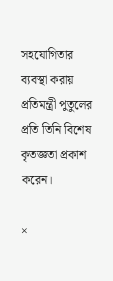সহযোগিতার ব্যবস্থা করায় প্রতিমন্ত্রী পুতুলের প্রতি তিনি বিশেষ কৃতজ্ঞতা প্রকাশ করেন।

×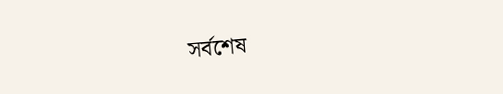সর্বশেষ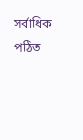সর্বাধিক পঠিত